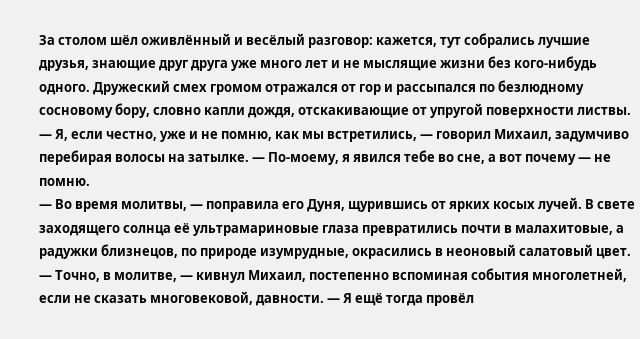За столом шёл оживлённый и весёлый разговор: кажется, тут собрались лучшие друзья, знающие друг друга уже много лет и не мыслящие жизни без кого-нибудь одного. Дружеский смех громом отражался от гор и рассыпался по безлюдному сосновому бору, словно капли дождя, отскакивающие от упругой поверхности листвы.
— Я, если честно, уже и не помню, как мы встретились, — говорил Михаил, задумчиво перебирая волосы на затылке. — По-моему, я явился тебе во сне, а вот почему — не помню.
— Во время молитвы, — поправила его Дуня, щурившись от ярких косых лучей. В свете заходящего солнца её ультрамариновые глаза превратились почти в малахитовые, а радужки близнецов, по природе изумрудные, окрасились в неоновый салатовый цвет.
— Точно, в молитве, — кивнул Михаил, постепенно вспоминая события многолетней, если не сказать многовековой, давности. — Я ещё тогда провёл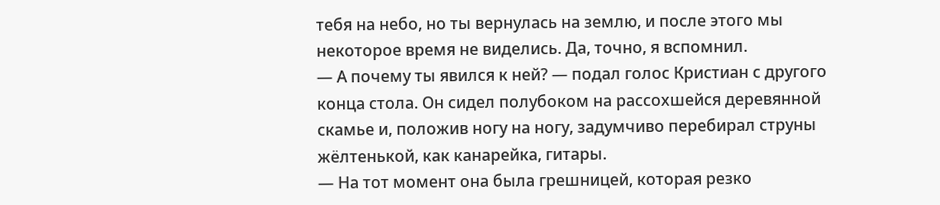тебя на небо, но ты вернулась на землю, и после этого мы некоторое время не виделись. Да, точно, я вспомнил.
— А почему ты явился к ней? — подал голос Кристиан с другого конца стола. Он сидел полубоком на рассохшейся деревянной скамье и, положив ногу на ногу, задумчиво перебирал струны жёлтенькой, как канарейка, гитары.
— На тот момент она была грешницей, которая резко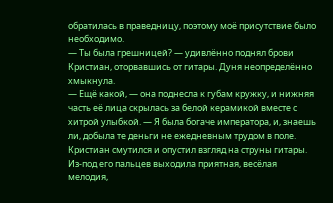обратилась в праведницу, поэтому моё присутствие было необходимо.
— Ты была грешницей? — удивлённо поднял брови Кристиан, оторвавшись от гитары. Дуня неопределённо хмыкнула.
— Ещё какой, — она поднесла к губам кружку, и нижняя часть её лица скрылась за белой керамикой вместе с хитрой улыбкой. — Я была богаче императора, и, знаешь ли, добыла те деньги не ежедневным трудом в поле.
Кристиан смутился и опустил взгляд на струны гитары. Из-под его пальцев выходила приятная, весёлая мелодия,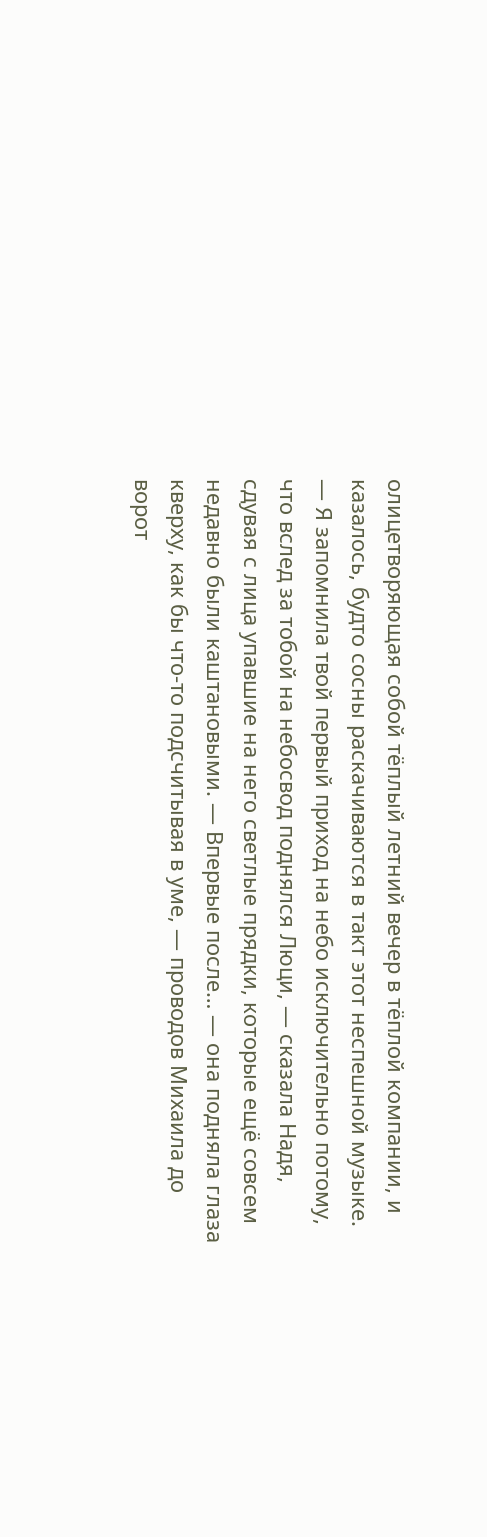олицетворяющая собой тёплый летний вечер в тёплой компании, и казалось, будто сосны раскачиваются в такт этот неспешной музыке.
— Я запомнила твой первый приход на небо исключительно потому, что вслед за тобой на небосвод поднялся Люци, — сказала Надя, сдувая с лица упавшие на него светлые прядки, которые ещё совсем недавно были каштановыми. — Впервые после… — она подняла глаза кверху, как бы что-то подсчитывая в уме, — проводов Михаила до ворот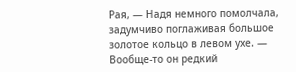Рая, — Надя немного помолчала, задумчиво поглаживая большое золотое кольцо в левом ухе. — Вообще-то он редкий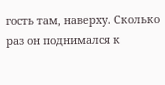гость там, наверху. Сколько раз он поднимался к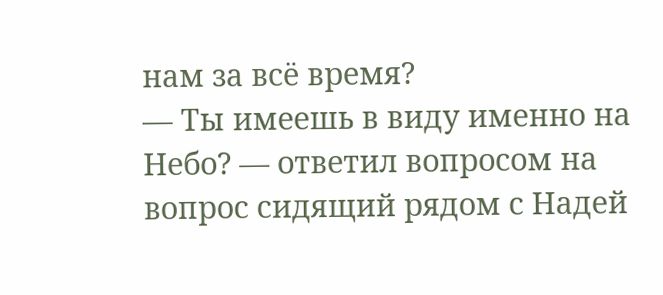нам за всё время?
— Ты имеешь в виду именно на Небо? — ответил вопросом на вопрос сидящий рядом с Надей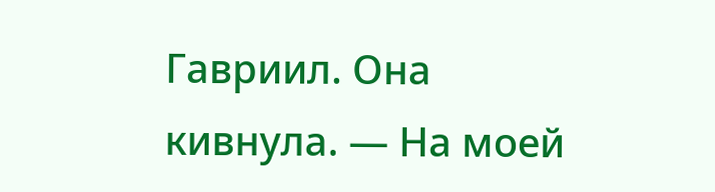Гавриил. Она кивнула. — На моей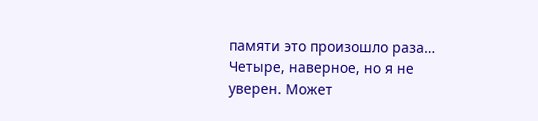памяти это произошло раза… Четыре, наверное, но я не уверен. Может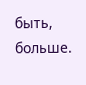быть, больше.